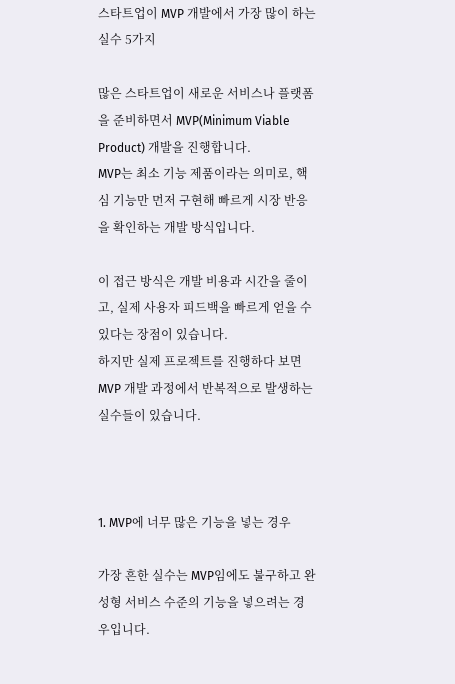스타트업이 MVP 개발에서 가장 많이 하는 실수 5가지

많은 스타트업이 새로운 서비스나 플랫폼을 준비하면서 MVP(Minimum Viable Product) 개발을 진행합니다.
MVP는 최소 기능 제품이라는 의미로, 핵심 기능만 먼저 구현해 빠르게 시장 반응을 확인하는 개발 방식입니다.

이 접근 방식은 개발 비용과 시간을 줄이고, 실제 사용자 피드백을 빠르게 얻을 수 있다는 장점이 있습니다.
하지만 실제 프로젝트를 진행하다 보면 MVP 개발 과정에서 반복적으로 발생하는 실수들이 있습니다.



1. MVP에 너무 많은 기능을 넣는 경우

가장 흔한 실수는 MVP임에도 불구하고 완성형 서비스 수준의 기능을 넣으려는 경우입니다.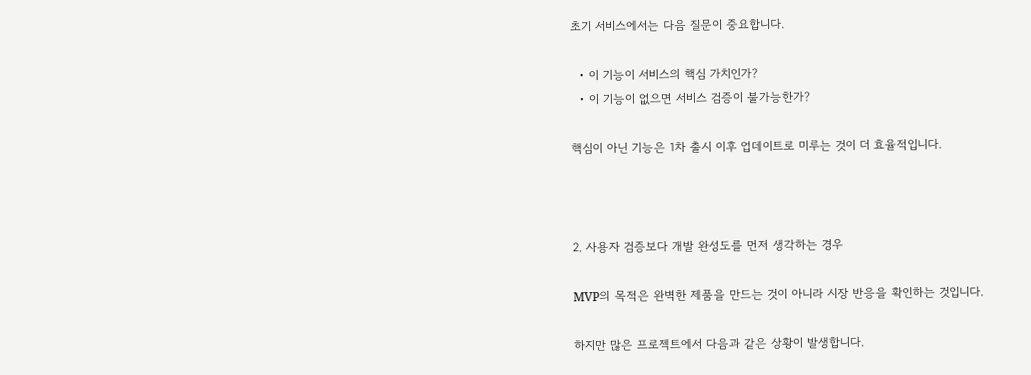초기 서비스에서는 다음 질문이 중요합니다.

  • 이 기능이 서비스의 핵심 가치인가?
  • 이 기능이 없으면 서비스 검증이 불가능한가?

핵심이 아닌 기능은 1차 출시 이후 업데이트로 미루는 것이 더 효율적입니다.



2. 사용자 검증보다 개발 완성도를 먼저 생각하는 경우

MVP의 목적은 완벽한 제품을 만드는 것이 아니라 시장 반응을 확인하는 것입니다.

하지만 많은 프로젝트에서 다음과 같은 상황이 발생합니다.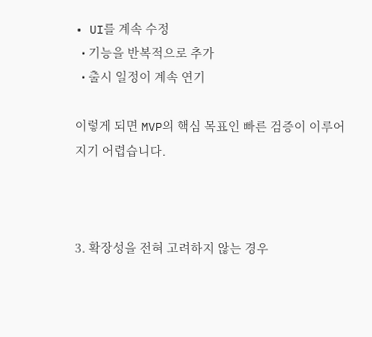• UI를 계속 수정
  • 기능을 반복적으로 추가
  • 출시 일정이 계속 연기

이렇게 되면 MVP의 핵심 목표인 빠른 검증이 이루어지기 어렵습니다.



3. 확장성을 전혀 고려하지 않는 경우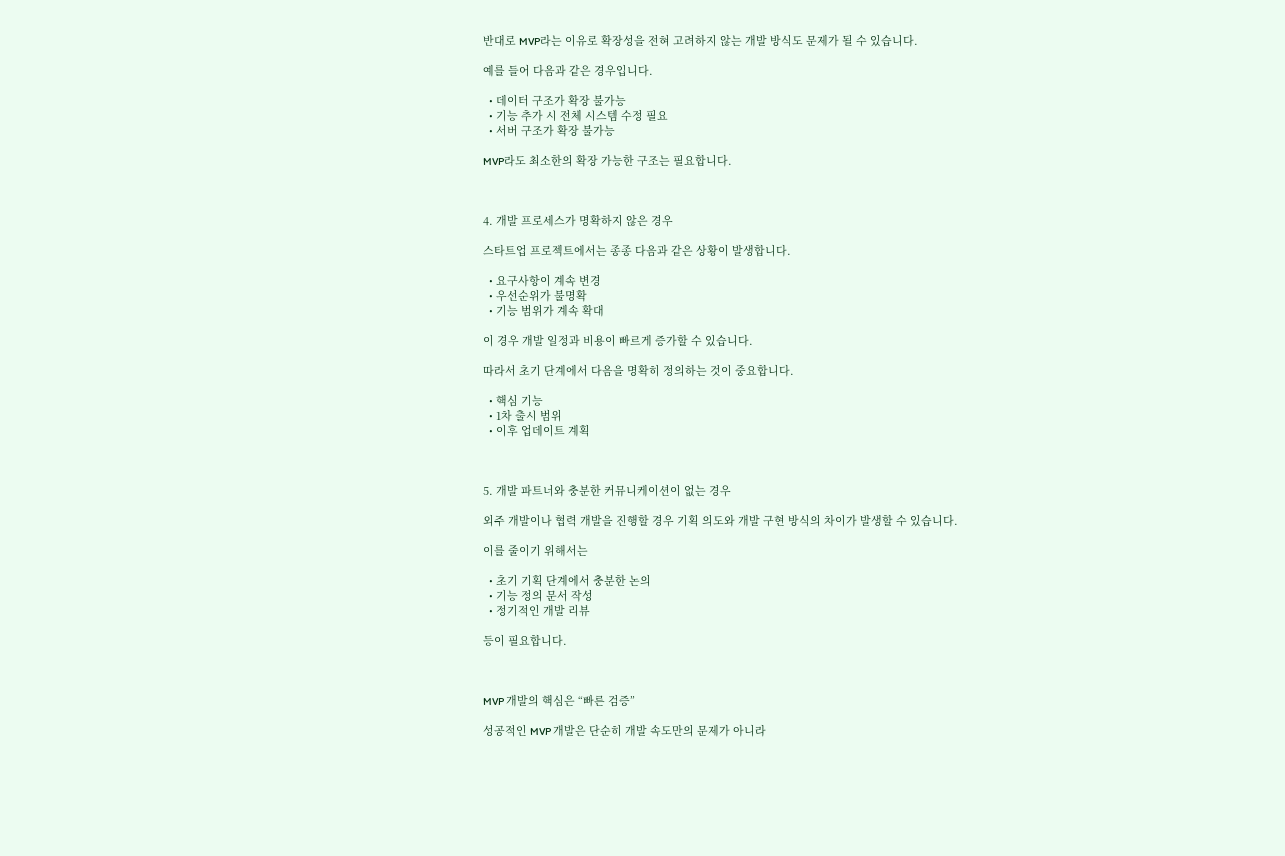반대로 MVP라는 이유로 확장성을 전혀 고려하지 않는 개발 방식도 문제가 될 수 있습니다.

예를 들어 다음과 같은 경우입니다.

  • 데이터 구조가 확장 불가능
  • 기능 추가 시 전체 시스템 수정 필요
  • 서버 구조가 확장 불가능

MVP라도 최소한의 확장 가능한 구조는 필요합니다.



4. 개발 프로세스가 명확하지 않은 경우

스타트업 프로젝트에서는 종종 다음과 같은 상황이 발생합니다.

  • 요구사항이 계속 변경
  • 우선순위가 불명확
  • 기능 범위가 계속 확대

이 경우 개발 일정과 비용이 빠르게 증가할 수 있습니다.

따라서 초기 단계에서 다음을 명확히 정의하는 것이 중요합니다.

  • 핵심 기능
  • 1차 출시 범위
  • 이후 업데이트 계획



5. 개발 파트너와 충분한 커뮤니케이션이 없는 경우

외주 개발이나 협력 개발을 진행할 경우 기획 의도와 개발 구현 방식의 차이가 발생할 수 있습니다.

이를 줄이기 위해서는

  • 초기 기획 단계에서 충분한 논의
  • 기능 정의 문서 작성
  • 정기적인 개발 리뷰

등이 필요합니다.



MVP 개발의 핵심은 “빠른 검증”

성공적인 MVP 개발은 단순히 개발 속도만의 문제가 아니라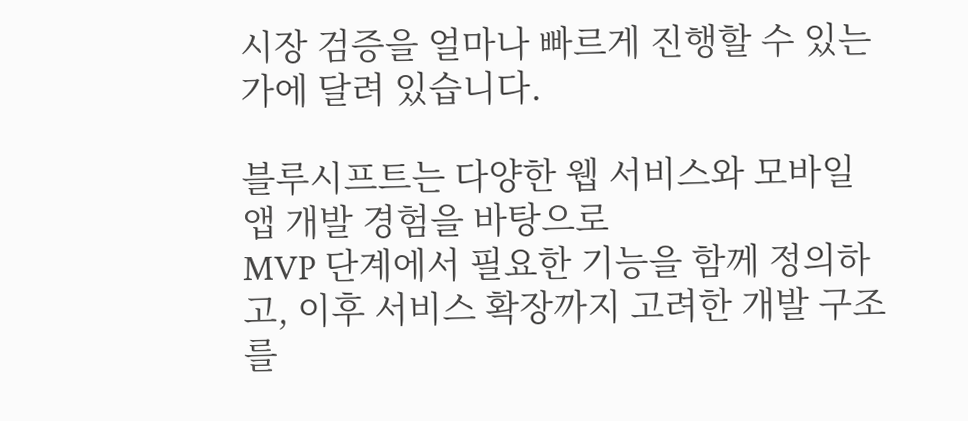시장 검증을 얼마나 빠르게 진행할 수 있는가에 달려 있습니다.

블루시프트는 다양한 웹 서비스와 모바일 앱 개발 경험을 바탕으로
MVP 단계에서 필요한 기능을 함께 정의하고, 이후 서비스 확장까지 고려한 개발 구조를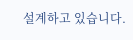설계하고 있습니다.